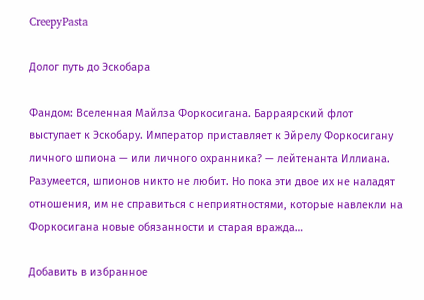CreepyPasta

Долог путь до Эскобара

Фандом: Вселенная Майлза Форкосигана. Барраярский флот выступает к Эскобару. Император приставляет к Эйрелу Форкосигану личного шпиона — или личного охранника? — лейтенанта Иллиана. Разумеется, шпионов никто не любит. Но пока эти двое их не наладят отношения, им не справиться с неприятностями, которые навлекли на Форкосигана новые обязанности и старая вражда…

Добавить в избранное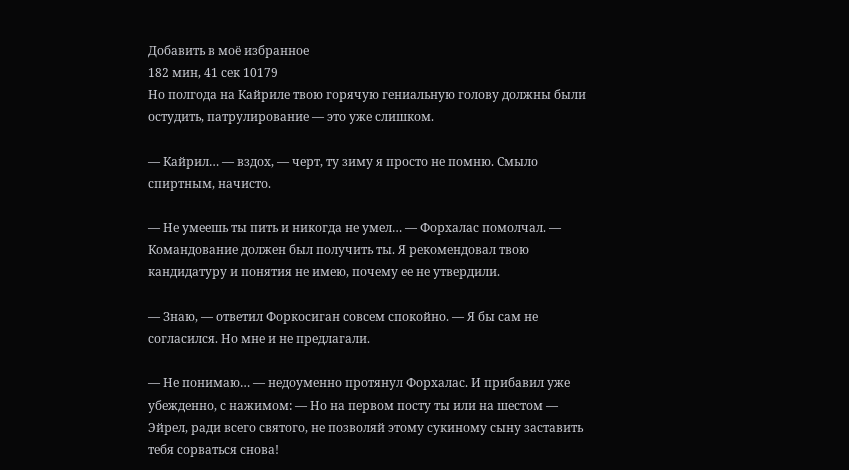Добавить в моё избранное
182 мин, 41 сек 10179
Но полгода на Кайриле твою горячую гениальную голову должны были остудить, патрулирование — это уже слишком.

— Кайрил… — вздох, — черт, ту зиму я просто не помню. Смыло спиртным, начисто.

— Не умеешь ты пить и никогда не умел… — Форхалас помолчал. — Командование должен был получить ты. Я рекомендовал твою кандидатуру и понятия не имею, почему ее не утвердили.

— Знаю, — ответил Форкосиган совсем спокойно. — Я бы сам не согласился. Но мне и не предлагали.

— Не понимаю… — недоуменно протянул Форхалас. И прибавил уже убежденно, с нажимом: — Но на первом посту ты или на шестом — Эйрел, ради всего святого, не позволяй этому сукиному сыну заставить тебя сорваться снова!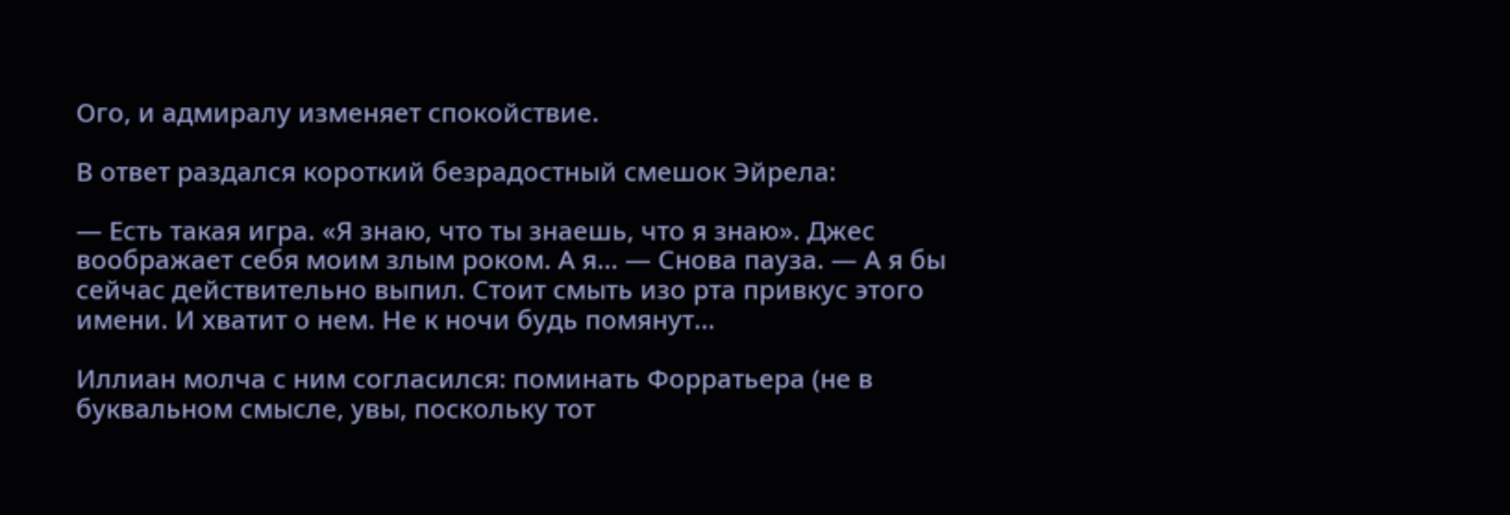Ого, и адмиралу изменяет спокойствие.

В ответ раздался короткий безрадостный смешок Эйрела:

— Есть такая игра. «Я знаю, что ты знаешь, что я знаю». Джес воображает себя моим злым роком. А я… — Снова пауза. — А я бы сейчас действительно выпил. Стоит смыть изо рта привкус этого имени. И хватит о нем. Не к ночи будь помянут…

Иллиан молча с ним согласился: поминать Форратьера (не в буквальном смысле, увы, поскольку тот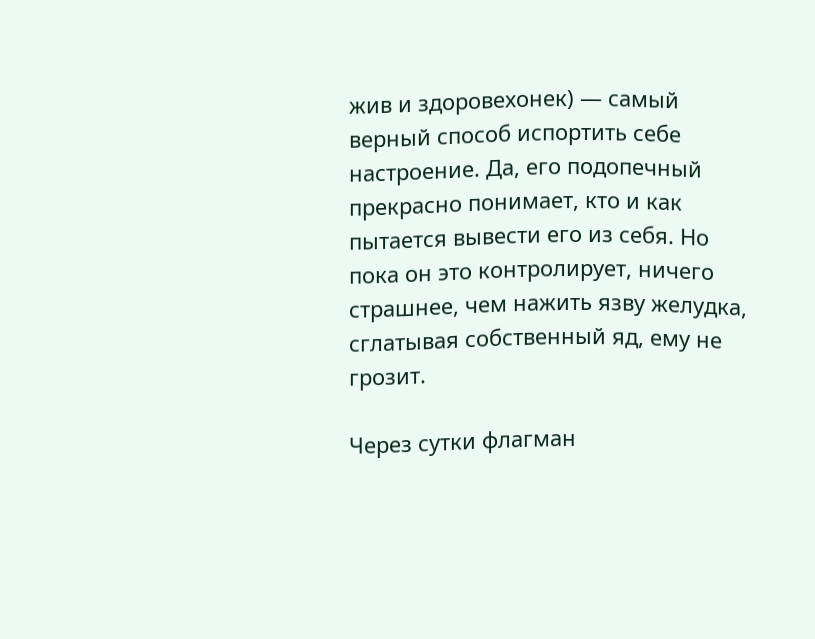жив и здоровехонек) — самый верный способ испортить себе настроение. Да, его подопечный прекрасно понимает, кто и как пытается вывести его из себя. Но пока он это контролирует, ничего страшнее, чем нажить язву желудка, сглатывая собственный яд, ему не грозит.

Через сутки флагман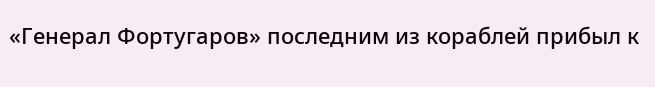«Генерал Фортугаров» последним из кораблей прибыл к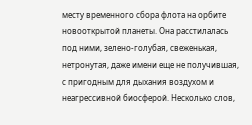месту временного сбора флота на орбите новооткрытой планеты. Она расстилалась под ними, зелено-голубая, свеженькая, нетронутая, даже имени еще не получившая, с пригодным для дыхания воздухом и неагрессивной биосферой. Несколько слов,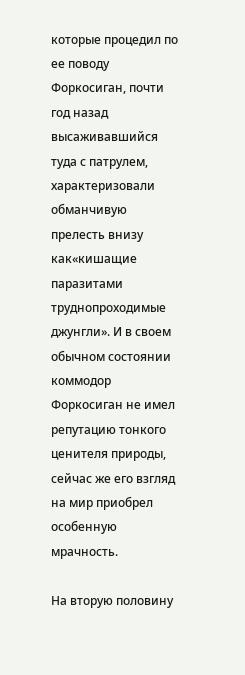которые процедил по ее поводу Форкосиган, почти год назад высаживавшийся туда с патрулем, характеризовали обманчивую прелесть внизу как«кишащие паразитами труднопроходимые джунгли». И в своем обычном состоянии коммодор Форкосиган не имел репутацию тонкого ценителя природы, сейчас же его взгляд на мир приобрел особенную мрачность.

На вторую половину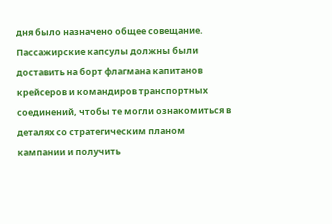дня было назначено общее совещание. Пассажирские капсулы должны были доставить на борт флагмана капитанов крейсеров и командиров транспортных соединений, чтобы те могли ознакомиться в деталях со стратегическим планом кампании и получить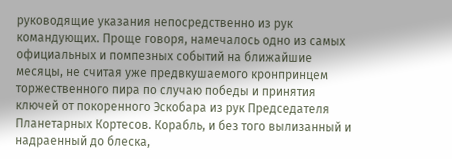руководящие указания непосредственно из рук командующих. Проще говоря, намечалось одно из самых официальных и помпезных событий на ближайшие месяцы, не считая уже предвкушаемого кронпринцем торжественного пира по случаю победы и принятия ключей от покоренного Эскобара из рук Председателя Планетарных Кортесов. Корабль, и без того вылизанный и надраенный до блеска,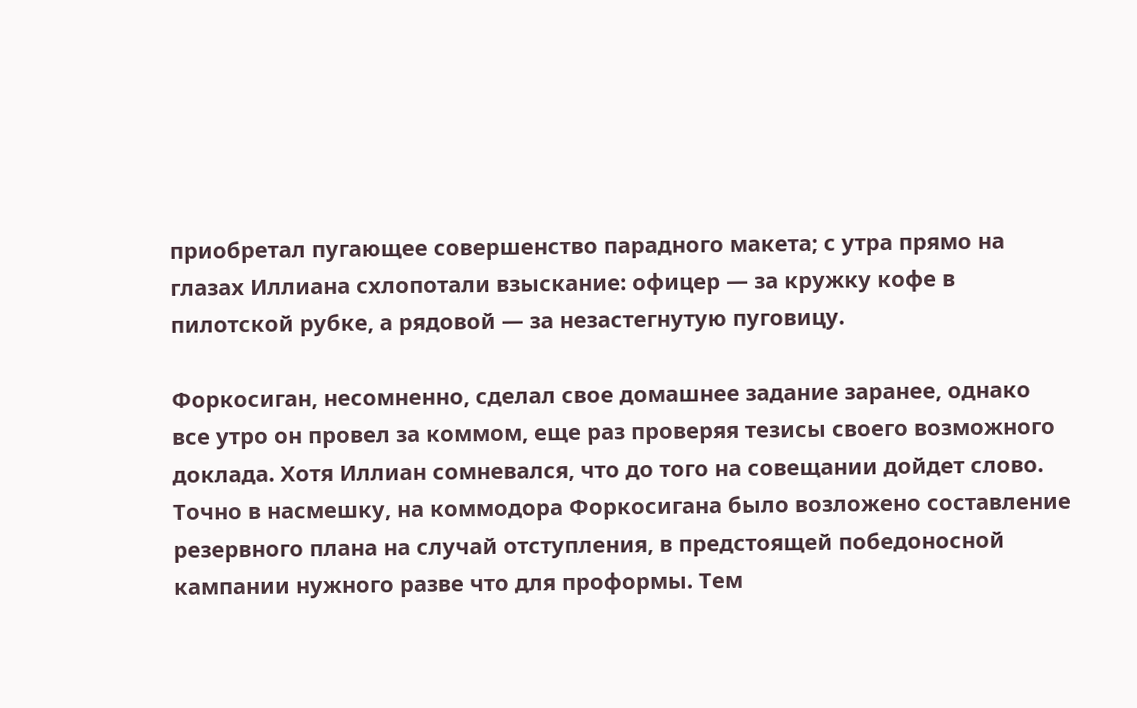приобретал пугающее совершенство парадного макета; с утра прямо на глазах Иллиана схлопотали взыскание: офицер — за кружку кофе в пилотской рубке, а рядовой — за незастегнутую пуговицу.

Форкосиган, несомненно, сделал свое домашнее задание заранее, однако все утро он провел за коммом, еще раз проверяя тезисы своего возможного доклада. Хотя Иллиан сомневался, что до того на совещании дойдет слово. Точно в насмешку, на коммодора Форкосигана было возложено составление резервного плана на случай отступления, в предстоящей победоносной кампании нужного разве что для проформы. Тем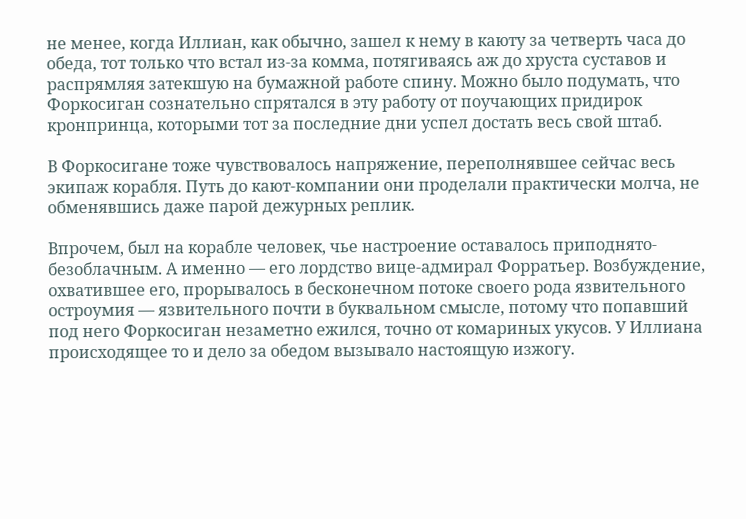не менее, когда Иллиан, как обычно, зашел к нему в каюту за четверть часа до обеда, тот только что встал из-за комма, потягиваясь аж до хруста суставов и распрямляя затекшую на бумажной работе спину. Можно было подумать, что Форкосиган сознательно спрятался в эту работу от поучающих придирок кронпринца, которыми тот за последние дни успел достать весь свой штаб.

В Форкосигане тоже чувствовалось напряжение, переполнявшее сейчас весь экипаж корабля. Путь до кают-компании они проделали практически молча, не обменявшись даже парой дежурных реплик.

Впрочем, был на корабле человек, чье настроение оставалось приподнято-безоблачным. А именно — его лордство вице-адмирал Форратьер. Возбуждение, охватившее его, прорывалось в бесконечном потоке своего рода язвительного остроумия — язвительного почти в буквальном смысле, потому что попавший под него Форкосиган незаметно ежился, точно от комариных укусов. У Иллиана происходящее то и дело за обедом вызывало настоящую изжогу.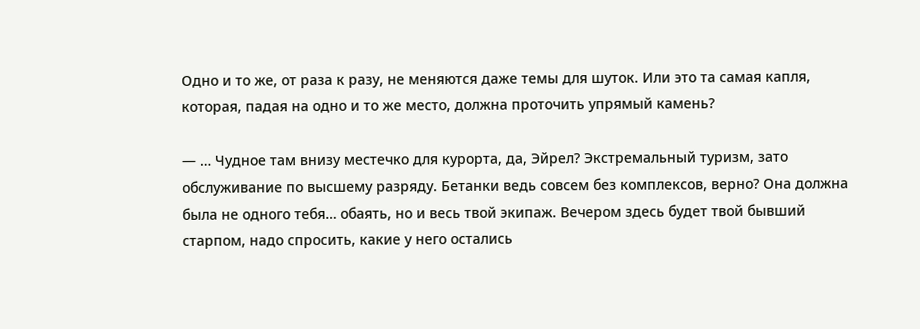Одно и то же, от раза к разу, не меняются даже темы для шуток. Или это та самая капля, которая, падая на одно и то же место, должна проточить упрямый камень?

— … Чудное там внизу местечко для курорта, да, Эйрел? Экстремальный туризм, зато обслуживание по высшему разряду. Бетанки ведь совсем без комплексов, верно? Она должна была не одного тебя… обаять, но и весь твой экипаж. Вечером здесь будет твой бывший старпом, надо спросить, какие у него остались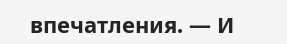впечатления. — И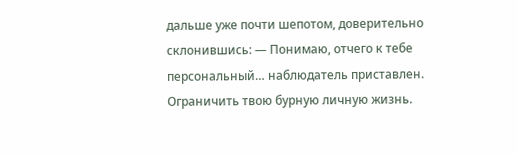дальше уже почти шепотом, доверительно склонившись: — Понимаю, отчего к тебе персональный… наблюдатель приставлен. Ограничить твою бурную личную жизнь.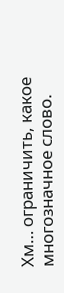Хм… ограничить, какое многозначное слово.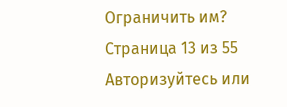Ограничить им?
Страница 13 из 55
Авторизуйтесь или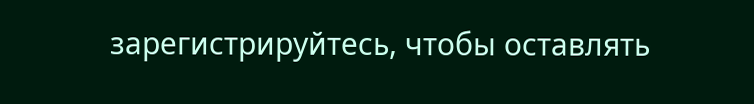зарегистрируйтесь, чтобы оставлять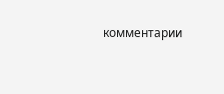комментарии